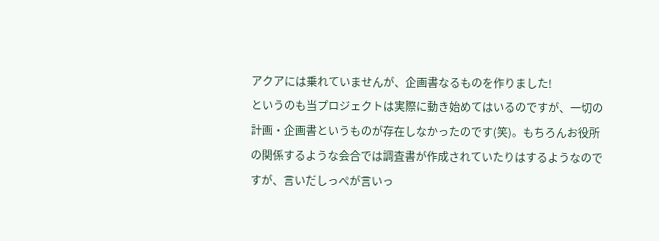アクアには乗れていませんが、企画書なるものを作りました!
というのも当プロジェクトは実際に動き始めてはいるのですが、一切の計画・企画書というものが存在しなかったのです(笑)。もちろんお役所の関係するような会合では調査書が作成されていたりはするようなのですが、言いだしっぺが言いっ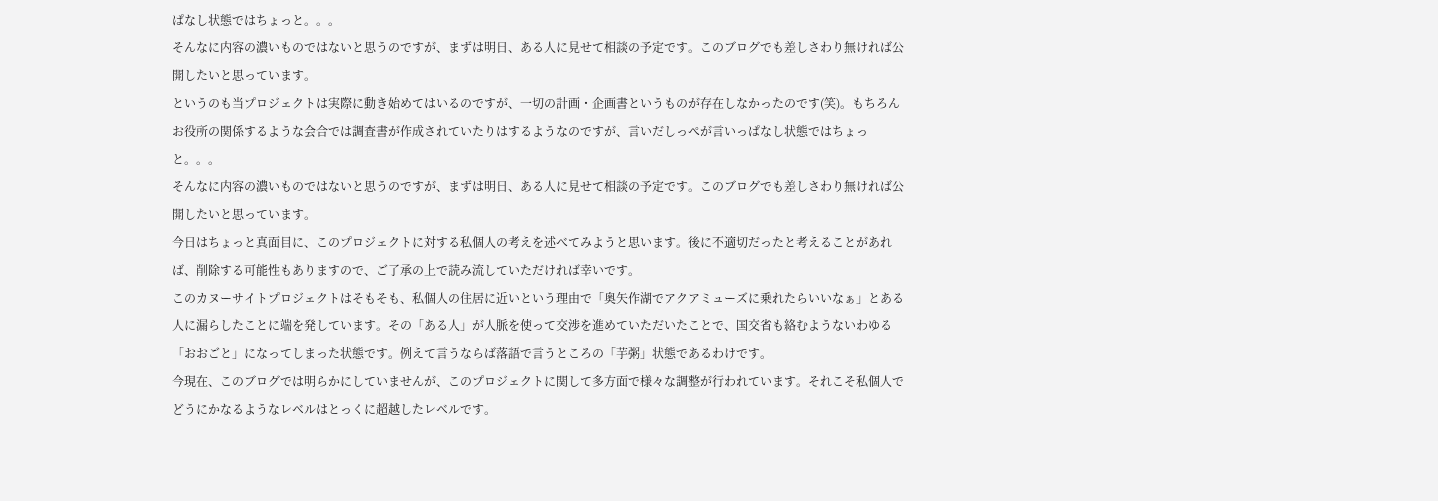ぱなし状態ではちょっと。。。
そんなに内容の濃いものではないと思うのですが、まずは明日、ある人に見せて相談の予定です。このブログでも差しさわり無ければ公開したいと思っています。
というのも当プロジェクトは実際に動き始めてはいるのですが、一切の計画・企画書というものが存在しなかったのです(笑)。もちろんお役所の関係するような会合では調査書が作成されていたりはするようなのですが、言いだしっぺが言いっぱなし状態ではちょっと。。。
そんなに内容の濃いものではないと思うのですが、まずは明日、ある人に見せて相談の予定です。このブログでも差しさわり無ければ公開したいと思っています。
今日はちょっと真面目に、このプロジェクトに対する私個人の考えを述べてみようと思います。後に不適切だったと考えることがあれば、削除する可能性もありますので、ご了承の上で読み流していただければ幸いです。
このカヌーサイトプロジェクトはそもそも、私個人の住居に近いという理由で「奥矢作湖でアクアミューズに乗れたらいいなぁ」とある人に漏らしたことに端を発しています。その「ある人」が人脈を使って交渉を進めていただいたことで、国交省も絡むようないわゆる「おおごと」になってしまった状態です。例えて言うならば落語で言うところの「芋粥」状態であるわけです。
今現在、このブログでは明らかにしていませんが、このプロジェクトに関して多方面で様々な調整が行われています。それこそ私個人でどうにかなるようなレベルはとっくに超越したレベルです。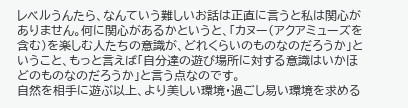レベルうんたら、なんていう難しいお話は正直に言うと私は関心がありません。何に関心があるかというと、「カヌー(アクアミューズを含む)を楽しむ人たちの意識が、どれくらいのものなのだろうか」ということ、もっと言えば「自分達の遊び場所に対する意識はいかほどのものなのだろうか」と言う点なのです。
自然を相手に遊ぶ以上、より美しい環境・過ごし易い環境を求める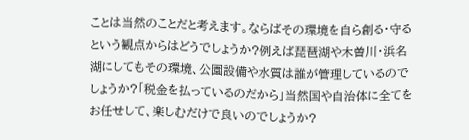ことは当然のことだと考えます。ならばその環境を自ら創る・守るという観点からはどうでしょうか?例えば琵琶湖や木曽川・浜名湖にしてもその環境、公園設備や水質は誰が管理しているのでしょうか?「税金を払っているのだから」当然国や自治体に全てをお任せして、楽しむだけで良いのでしょうか?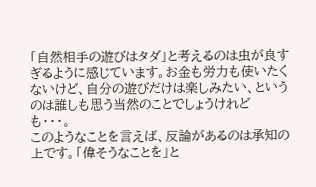「自然相手の遊びはタダ」と考えるのは虫が良すぎるように感じています。お金も労力も使いたくないけど、自分の遊びだけは楽しみたい、というのは誰しも思う当然のことでしょうけれども・・・。
このようなことを言えば、反論があるのは承知の上です。「偉そうなことを」と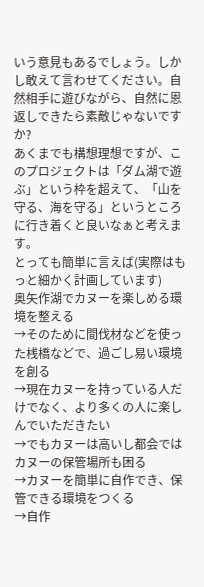いう意見もあるでしょう。しかし敢えて言わせてください。自然相手に遊びながら、自然に恩返しできたら素敵じゃないですか?
あくまでも構想理想ですが、このプロジェクトは「ダム湖で遊ぶ」という枠を超えて、「山を守る、海を守る」というところに行き着くと良いなぁと考えます。
とっても簡単に言えば(実際はもっと細かく計画しています)
奥矢作湖でカヌーを楽しめる環境を整える
→そのために間伐材などを使った桟橋などで、過ごし易い環境を創る
→現在カヌーを持っている人だけでなく、より多くの人に楽しんでいただきたい
→でもカヌーは高いし都会ではカヌーの保管場所も困る
→カヌーを簡単に自作でき、保管できる環境をつくる
→自作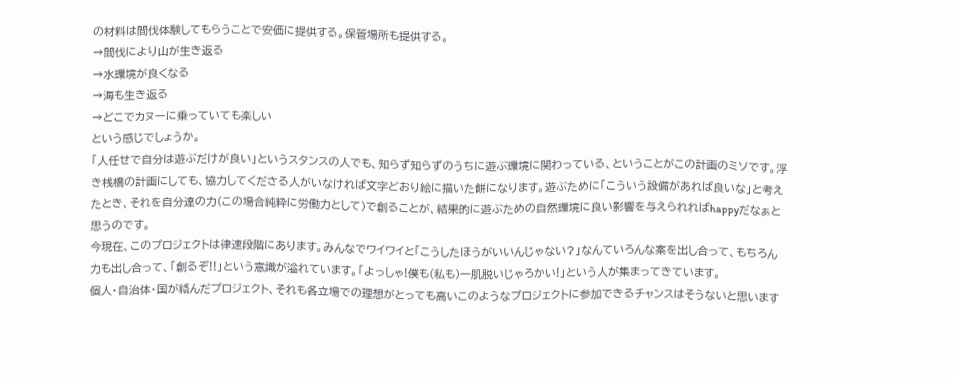の材料は間伐体験してもらうことで安価に提供する。保管場所も提供する。
→間伐により山が生き返る
→水環境が良くなる
→海も生き返る
→どこでカヌーに乗っていても楽しい
という感じでしょうか。
「人任せで自分は遊ぶだけが良い」というスタンスの人でも、知らず知らずのうちに遊ぶ環境に関わっている、ということがこの計画のミソです。浮き桟橋の計画にしても、協力してくださる人がいなければ文字どおり絵に描いた餅になります。遊ぶために「こういう設備があれば良いな」と考えたとき、それを自分達の力(この場合純粋に労働力として)で創ることが、結果的に遊ぶための自然環境に良い影響を与えられればhappyだなぁと思うのです。
今現在、このプロジェクトは律速段階にあります。みんなでワイワイと「こうしたほうがいいんじゃない?」なんていろんな案を出し合って、もちろん力も出し合って、「創るぞ!!」という意識が溢れています。「よっしゃ!僕も(私も)一肌脱いじゃろかい!」という人が集まってきています。
個人・自治体・国が絡んだプロジェクト、それも各立場での理想がとっても高いこのようなプロジェクトに参加できるチャンスはそうないと思います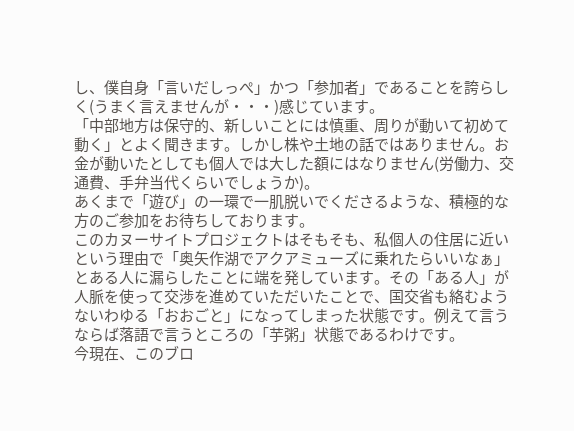し、僕自身「言いだしっぺ」かつ「参加者」であることを誇らしく(うまく言えませんが・・・)感じています。
「中部地方は保守的、新しいことには慎重、周りが動いて初めて動く」とよく聞きます。しかし株や土地の話ではありません。お金が動いたとしても個人では大した額にはなりません(労働力、交通費、手弁当代くらいでしょうか)。
あくまで「遊び」の一環で一肌脱いでくださるような、積極的な方のご参加をお待ちしております。
このカヌーサイトプロジェクトはそもそも、私個人の住居に近いという理由で「奥矢作湖でアクアミューズに乗れたらいいなぁ」とある人に漏らしたことに端を発しています。その「ある人」が人脈を使って交渉を進めていただいたことで、国交省も絡むようないわゆる「おおごと」になってしまった状態です。例えて言うならば落語で言うところの「芋粥」状態であるわけです。
今現在、このブロ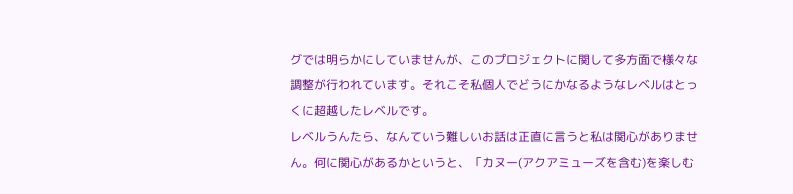グでは明らかにしていませんが、このプロジェクトに関して多方面で様々な調整が行われています。それこそ私個人でどうにかなるようなレベルはとっくに超越したレベルです。
レベルうんたら、なんていう難しいお話は正直に言うと私は関心がありません。何に関心があるかというと、「カヌー(アクアミューズを含む)を楽しむ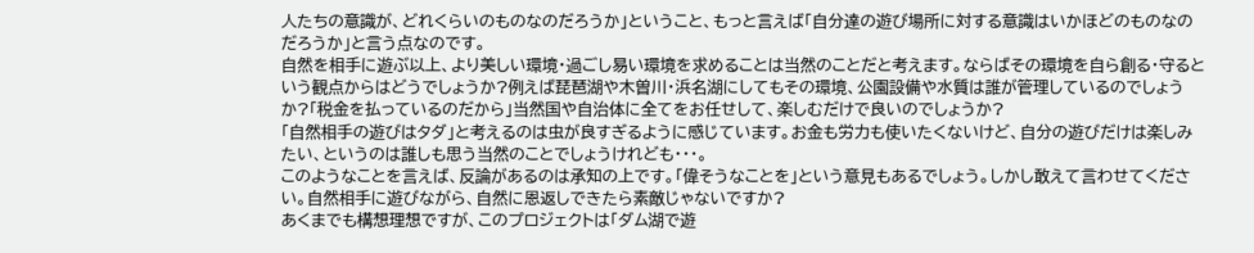人たちの意識が、どれくらいのものなのだろうか」ということ、もっと言えば「自分達の遊び場所に対する意識はいかほどのものなのだろうか」と言う点なのです。
自然を相手に遊ぶ以上、より美しい環境・過ごし易い環境を求めることは当然のことだと考えます。ならばその環境を自ら創る・守るという観点からはどうでしょうか?例えば琵琶湖や木曽川・浜名湖にしてもその環境、公園設備や水質は誰が管理しているのでしょうか?「税金を払っているのだから」当然国や自治体に全てをお任せして、楽しむだけで良いのでしょうか?
「自然相手の遊びはタダ」と考えるのは虫が良すぎるように感じています。お金も労力も使いたくないけど、自分の遊びだけは楽しみたい、というのは誰しも思う当然のことでしょうけれども・・・。
このようなことを言えば、反論があるのは承知の上です。「偉そうなことを」という意見もあるでしょう。しかし敢えて言わせてください。自然相手に遊びながら、自然に恩返しできたら素敵じゃないですか?
あくまでも構想理想ですが、このプロジェクトは「ダム湖で遊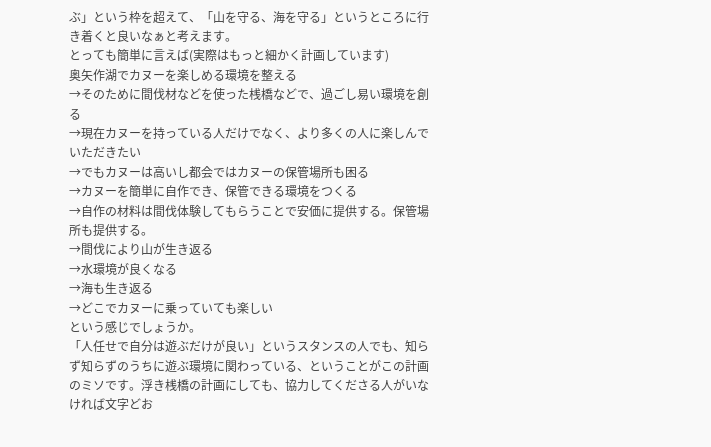ぶ」という枠を超えて、「山を守る、海を守る」というところに行き着くと良いなぁと考えます。
とっても簡単に言えば(実際はもっと細かく計画しています)
奥矢作湖でカヌーを楽しめる環境を整える
→そのために間伐材などを使った桟橋などで、過ごし易い環境を創る
→現在カヌーを持っている人だけでなく、より多くの人に楽しんでいただきたい
→でもカヌーは高いし都会ではカヌーの保管場所も困る
→カヌーを簡単に自作でき、保管できる環境をつくる
→自作の材料は間伐体験してもらうことで安価に提供する。保管場所も提供する。
→間伐により山が生き返る
→水環境が良くなる
→海も生き返る
→どこでカヌーに乗っていても楽しい
という感じでしょうか。
「人任せで自分は遊ぶだけが良い」というスタンスの人でも、知らず知らずのうちに遊ぶ環境に関わっている、ということがこの計画のミソです。浮き桟橋の計画にしても、協力してくださる人がいなければ文字どお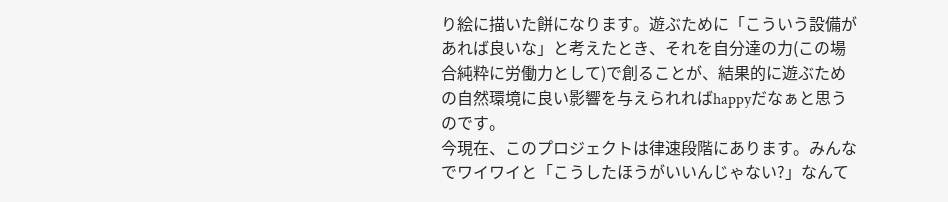り絵に描いた餅になります。遊ぶために「こういう設備があれば良いな」と考えたとき、それを自分達の力(この場合純粋に労働力として)で創ることが、結果的に遊ぶための自然環境に良い影響を与えられればhappyだなぁと思うのです。
今現在、このプロジェクトは律速段階にあります。みんなでワイワイと「こうしたほうがいいんじゃない?」なんて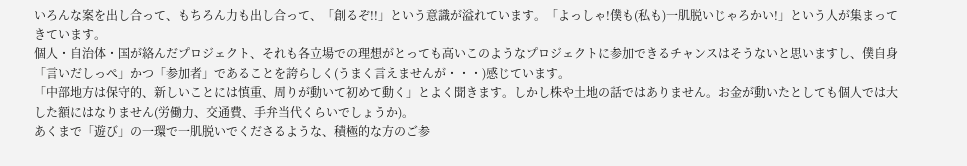いろんな案を出し合って、もちろん力も出し合って、「創るぞ!!」という意識が溢れています。「よっしゃ!僕も(私も)一肌脱いじゃろかい!」という人が集まってきています。
個人・自治体・国が絡んだプロジェクト、それも各立場での理想がとっても高いこのようなプロジェクトに参加できるチャンスはそうないと思いますし、僕自身「言いだしっぺ」かつ「参加者」であることを誇らしく(うまく言えませんが・・・)感じています。
「中部地方は保守的、新しいことには慎重、周りが動いて初めて動く」とよく聞きます。しかし株や土地の話ではありません。お金が動いたとしても個人では大した額にはなりません(労働力、交通費、手弁当代くらいでしょうか)。
あくまで「遊び」の一環で一肌脱いでくださるような、積極的な方のご参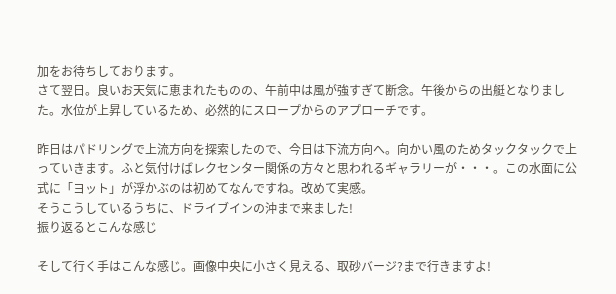加をお待ちしております。
さて翌日。良いお天気に恵まれたものの、午前中は風が強すぎて断念。午後からの出艇となりました。水位が上昇しているため、必然的にスロープからのアプローチです。

昨日はパドリングで上流方向を探索したので、今日は下流方向へ。向かい風のためタックタックで上っていきます。ふと気付けばレクセンター関係の方々と思われるギャラリーが・・・。この水面に公式に「ヨット」が浮かぶのは初めてなんですね。改めて実感。
そうこうしているうちに、ドライブインの沖まで来ました!
振り返るとこんな感じ

そして行く手はこんな感じ。画像中央に小さく見える、取砂バージ?まで行きますよ!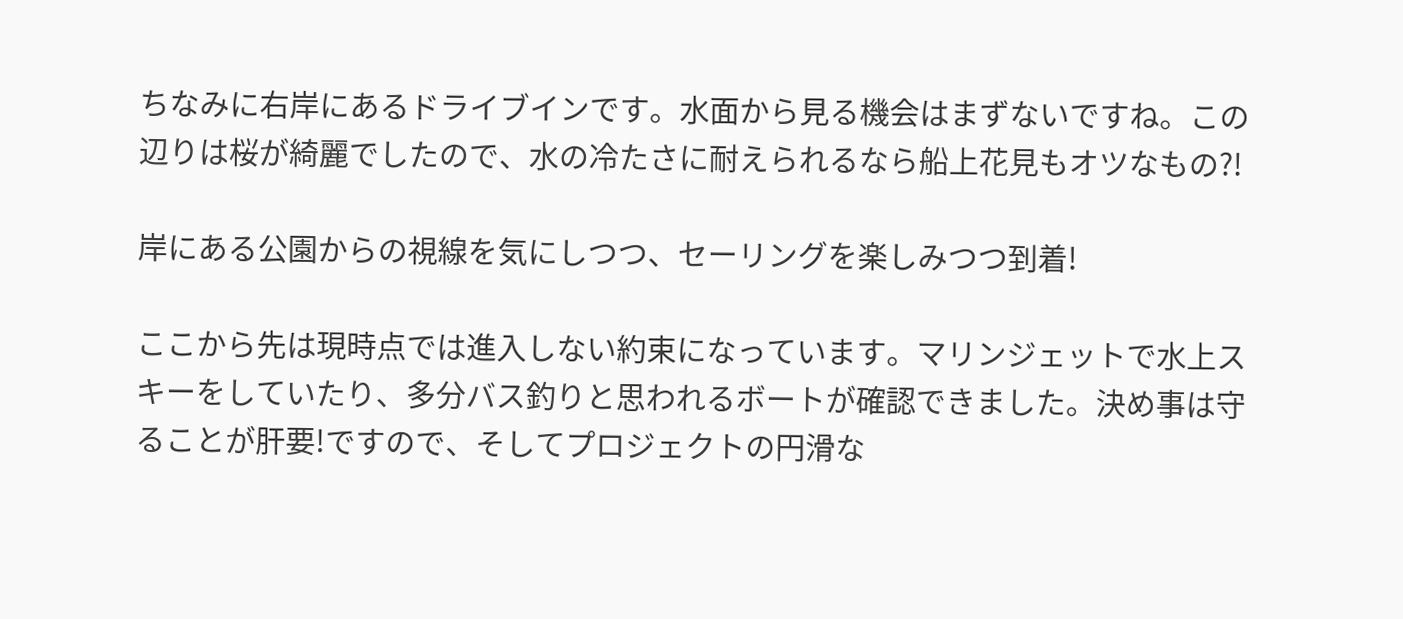ちなみに右岸にあるドライブインです。水面から見る機会はまずないですね。この辺りは桜が綺麗でしたので、水の冷たさに耐えられるなら船上花見もオツなもの?!

岸にある公園からの視線を気にしつつ、セーリングを楽しみつつ到着!

ここから先は現時点では進入しない約束になっています。マリンジェットで水上スキーをしていたり、多分バス釣りと思われるボートが確認できました。決め事は守ることが肝要!ですので、そしてプロジェクトの円滑な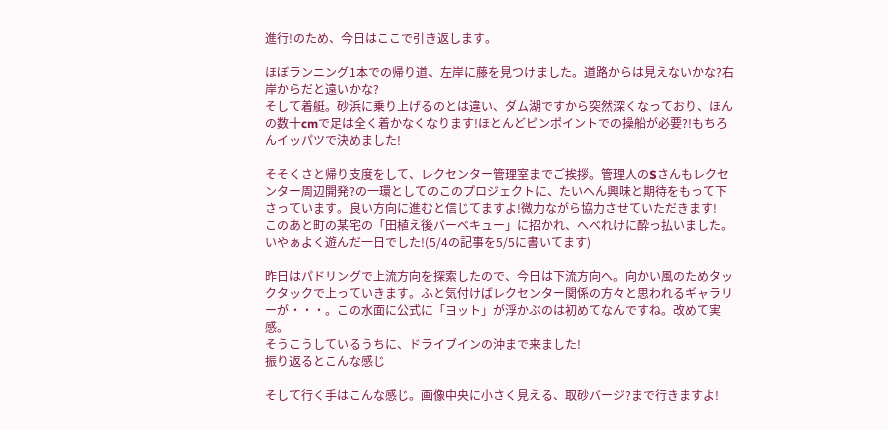進行!のため、今日はここで引き返します。

ほぼランニング1本での帰り道、左岸に藤を見つけました。道路からは見えないかな?右岸からだと遠いかな?
そして着艇。砂浜に乗り上げるのとは違い、ダム湖ですから突然深くなっており、ほんの数十cmで足は全く着かなくなります!ほとんどピンポイントでの操船が必要?!もちろんイッパツで決めました!

そそくさと帰り支度をして、レクセンター管理室までご挨拶。管理人のSさんもレクセンター周辺開発?の一環としてのこのプロジェクトに、たいへん興味と期待をもって下さっています。良い方向に進むと信じてますよ!微力ながら協力させていただきます!
このあと町の某宅の「田植え後バーベキュー」に招かれ、へべれけに酔っ払いました。いやぁよく遊んだ一日でした!(5/4の記事を5/5に書いてます)

昨日はパドリングで上流方向を探索したので、今日は下流方向へ。向かい風のためタックタックで上っていきます。ふと気付けばレクセンター関係の方々と思われるギャラリーが・・・。この水面に公式に「ヨット」が浮かぶのは初めてなんですね。改めて実感。
そうこうしているうちに、ドライブインの沖まで来ました!
振り返るとこんな感じ

そして行く手はこんな感じ。画像中央に小さく見える、取砂バージ?まで行きますよ!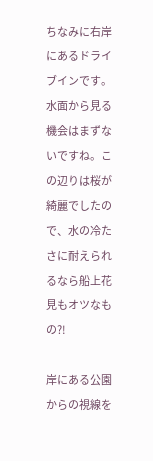ちなみに右岸にあるドライブインです。水面から見る機会はまずないですね。この辺りは桜が綺麗でしたので、水の冷たさに耐えられるなら船上花見もオツなもの?!

岸にある公園からの視線を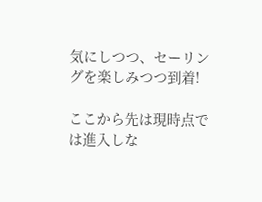気にしつつ、セーリングを楽しみつつ到着!

ここから先は現時点では進入しな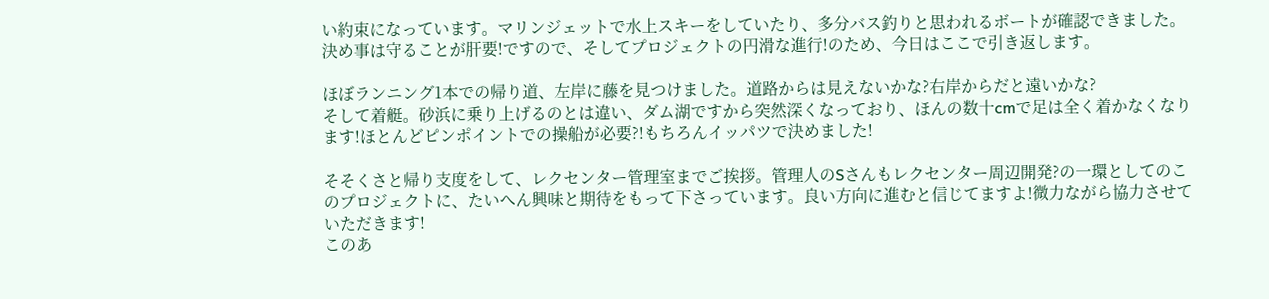い約束になっています。マリンジェットで水上スキーをしていたり、多分バス釣りと思われるボートが確認できました。決め事は守ることが肝要!ですので、そしてプロジェクトの円滑な進行!のため、今日はここで引き返します。

ほぼランニング1本での帰り道、左岸に藤を見つけました。道路からは見えないかな?右岸からだと遠いかな?
そして着艇。砂浜に乗り上げるのとは違い、ダム湖ですから突然深くなっており、ほんの数十cmで足は全く着かなくなります!ほとんどピンポイントでの操船が必要?!もちろんイッパツで決めました!

そそくさと帰り支度をして、レクセンター管理室までご挨拶。管理人のSさんもレクセンター周辺開発?の一環としてのこのプロジェクトに、たいへん興味と期待をもって下さっています。良い方向に進むと信じてますよ!微力ながら協力させていただきます!
このあ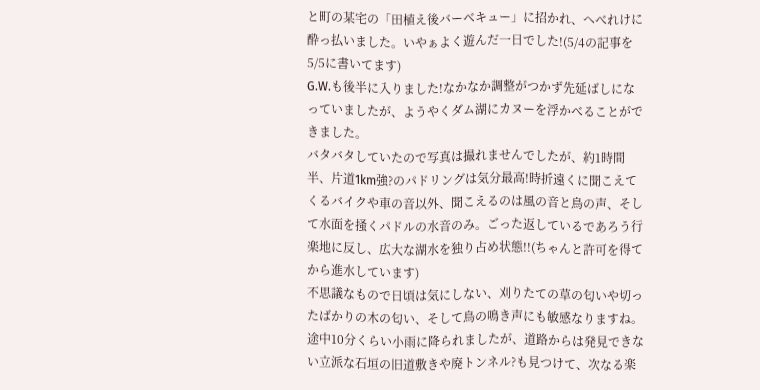と町の某宅の「田植え後バーベキュー」に招かれ、へべれけに酔っ払いました。いやぁよく遊んだ一日でした!(5/4の記事を5/5に書いてます)
G.W.も後半に入りました!なかなか調整がつかず先延ばしになっていましたが、ようやくダム湖にカヌーを浮かべることができました。
バタバタしていたので写真は撮れませんでしたが、約1時間半、片道1km強?のパドリングは気分最高!時折遠くに聞こえてくるバイクや車の音以外、聞こえるのは風の音と鳥の声、そして水面を掻くパドルの水音のみ。ごった返しているであろう行楽地に反し、広大な湖水を独り占め状態!!(ちゃんと許可を得てから進水しています)
不思議なもので日頃は気にしない、刈りたての草の匂いや切ったばかりの木の匂い、そして鳥の鳴き声にも敏感なりますね。途中10分くらい小雨に降られましたが、道路からは発見できない立派な石垣の旧道敷きや廃トンネル?も見つけて、次なる楽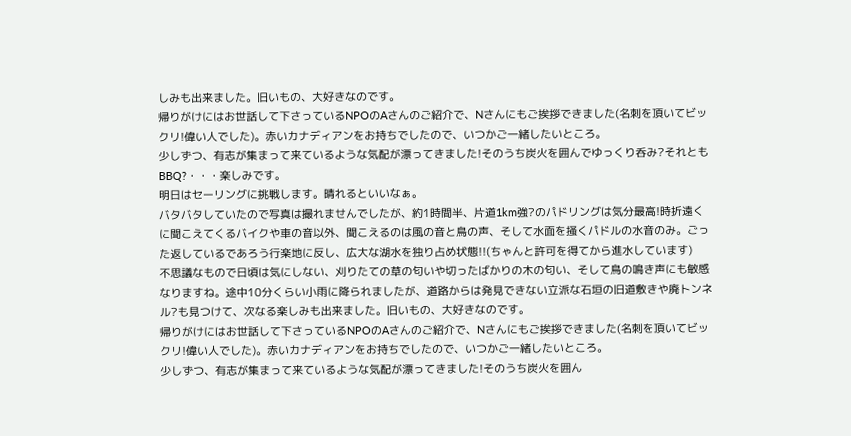しみも出来ました。旧いもの、大好きなのです。
帰りがけにはお世話して下さっているNPOのAさんのご紹介で、Nさんにもご挨拶できました(名刺を頂いてビックリ!偉い人でした)。赤いカナディアンをお持ちでしたので、いつかご一緒したいところ。
少しずつ、有志が集まって来ているような気配が漂ってきました!そのうち炭火を囲んでゆっくり呑み?それともBBQ?・・・楽しみです。
明日はセーリングに挑戦します。晴れるといいなぁ。
バタバタしていたので写真は撮れませんでしたが、約1時間半、片道1km強?のパドリングは気分最高!時折遠くに聞こえてくるバイクや車の音以外、聞こえるのは風の音と鳥の声、そして水面を掻くパドルの水音のみ。ごった返しているであろう行楽地に反し、広大な湖水を独り占め状態!!(ちゃんと許可を得てから進水しています)
不思議なもので日頃は気にしない、刈りたての草の匂いや切ったばかりの木の匂い、そして鳥の鳴き声にも敏感なりますね。途中10分くらい小雨に降られましたが、道路からは発見できない立派な石垣の旧道敷きや廃トンネル?も見つけて、次なる楽しみも出来ました。旧いもの、大好きなのです。
帰りがけにはお世話して下さっているNPOのAさんのご紹介で、Nさんにもご挨拶できました(名刺を頂いてビックリ!偉い人でした)。赤いカナディアンをお持ちでしたので、いつかご一緒したいところ。
少しずつ、有志が集まって来ているような気配が漂ってきました!そのうち炭火を囲ん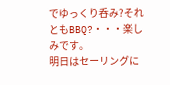でゆっくり呑み?それともBBQ?・・・楽しみです。
明日はセーリングに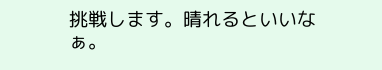挑戦します。晴れるといいなぁ。